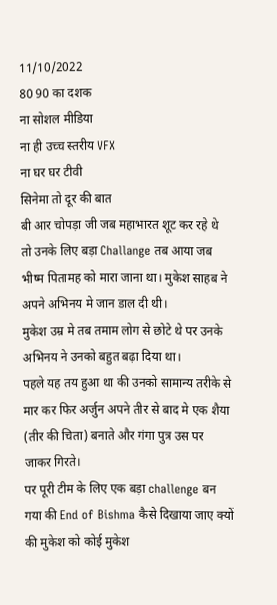11/10/2022
80 90 का दशक
ना सोशल मीडिया
ना ही उच्च स्तरीय VFX
ना घर घर टीवी
सिनेमा तो दूर की बात
बी आर चोपड़ा जी जब महाभारत शूट कर रहे थे तो उनके लिए बड़ा Challange तब आया जब भीष्म पितामह को मारा जाना था। मुकेश साहब ने अपने अभिनय मे जान डाल दी थी।
मुकेश उम्र मे तब तमाम लोग से छोटे थे पर उनके अभिनय ने उनको बहुत बढ़ा दिया था।
पहले यह तय हुआ था की उनको सामान्य तरीके से मार कर फिर अर्जुन अपने तीर से बाद मे एक शैया (तीर की चिता) बनाते और गंगा पुत्र उस पर जाकर गिरते।
पर पूरी टीम के लिए एक बड़ा challenge बन गया की End of Bishma कैसे दिखाया जाए क्यों की मुकेश को कोई मुकेश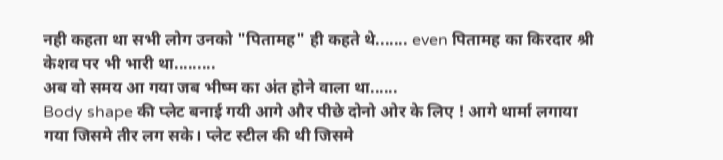नही कहता था सभी लोग उनको "पितामह" ही कहते थे....... even पितामह का किरदार श्री केशव पर भी भारी था.........
अब वो समय आ गया जब भीष्म का अंत होने वाला था......
Body shape की प्लेट बनाई गयी आगे और पीछे दोनो ओर के लिए ! आगे थार्मा लगाया गया जिसमे तीर लग सके। प्लेट स्टील की थी जिसमे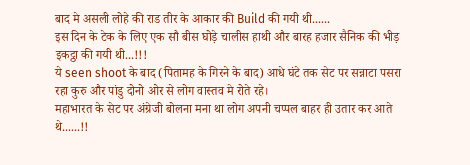बाद मे असली लोहे की राड तीर के आकार की Build की गयी थी......
इस दिन के टेक के लिए एक सौ बीस घोड़े चालीस हाथी और बारह हजार सैनिक की भीड़ इकट्ठा की गयी थी...!!!
ये seen shoot के बाद (पितामह के गिरने के बाद) आधे घंटे तक सेट पर सन्नाटा पसरा रहा कुरु और पांडु दोनो ओर से लोग वास्तव मे रोते रहे।
महाभारत के सेट पर अंग्रेजी बोलना मना था लोग अपनी चप्पल बाहर ही उतार कर आते थे......!!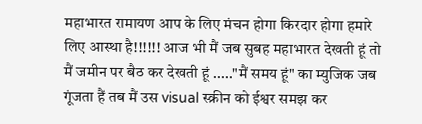महाभारत रामायण आप के लिए मंचन होगा किरदार होगा हमारे लिए आस्था है!!!!!! आज भी मैं जब सुबह महाभारत देखती हूं तो मैं जमीन पर बैठ कर देखती हूं ....."मैं समय हूं" का म्युजिक जब गूंजता हैं तब मैं उस visual स्क्रीन को ईश्वर समझ कर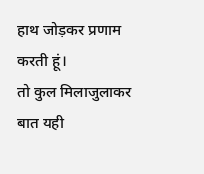हाथ जोड़कर प्रणाम करती हूं।
तो कुल मिलाजुलाकर बात यही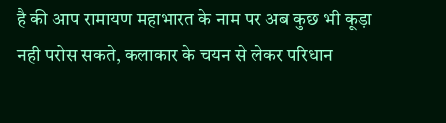है की आप रामायण महाभारत के नाम पर अब कुछ भी कूड़ा नही परोस सकते, कलाकार के चयन से लेकर परिधान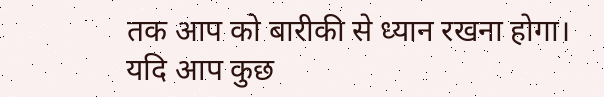तक आप को बारीकी से ध्यान रखना होगा।
यदि आप कुछ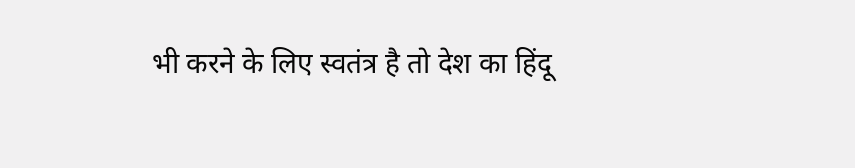भी करने के लिए स्वतंत्र है तो देश का हिंदू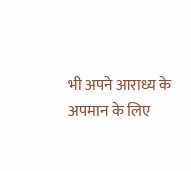भी अपने आराध्य के अपमान के लिए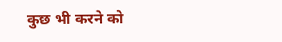कुछ भी करने को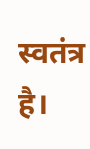स्वतंत्र है।